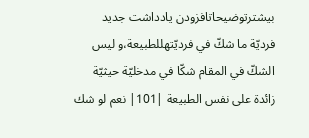بیشترتوضیحاتافزودن یادداشت جدید
فرديّة ما شكّ في فرديّتهللطبيعة،و ليس الشكّ في المقام شكّا في مدخليّة حيثيّة زائدة على نفس الطبيعة |101| نعم لو شك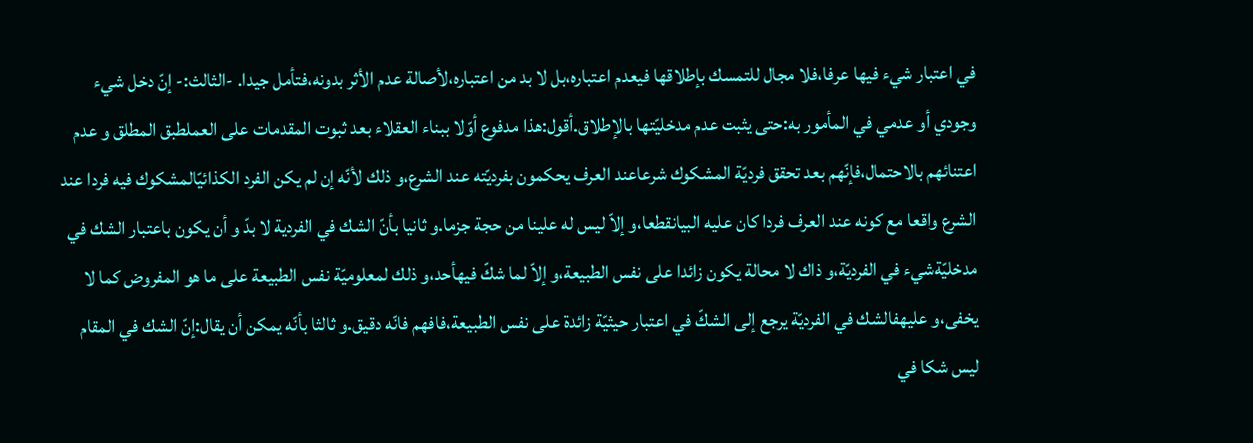في اعتبار شيء فيها عرفا،فلا مجال للتمسك بإطلاقها فيعدم اعتباره،بل لا بد من اعتباره،لأصالة عدم الأثر بدونه،فتأمل جيدا. -الثالث:- إنّ دخل شيء وجودي أو عدمي في المأمور به:حتى يثبت عدم مدخليّتها بالإطلاق.أقول:هذا مدفوع أوّلا ببناء العقلاء بعد ثبوت المقدمات على العملطبق المطلق و عدم اعتنائهم بالاحتمال،فإنّهم بعد تحقق فرديّة المشكوك شرعاعند العرف يحكمون بفرديّته عند الشرع،و ذلك لأنّه إن لم يكن الفرد الكذائيّالمشكوك فيه فردا عند الشرع واقعا مع كونه عند العرف فردا كان عليه البيانقطعا،و إلاّ ليس له علينا من حجة جزما.و ثانيا بأنّ الشك في الفردية لا بدّ و أن يكون باعتبار الشك في مدخليّةشيء في الفرديّة،و ذاك لا محالة يكون زائدا على نفس الطبيعة،و إلاّ لما شكّ فيهأحد،و ذلك لمعلوميّة نفس الطبيعة على ما هو المفروض كما لا يخفى،و عليهفالشك في الفرديّة يرجع إلى الشكّ في اعتبار حيثيّة زائدة على نفس الطبيعة،فافهم فانّه دقيق.و ثالثا بأنّه يمكن أن يقال:إنّ الشك في المقام ليس شكا في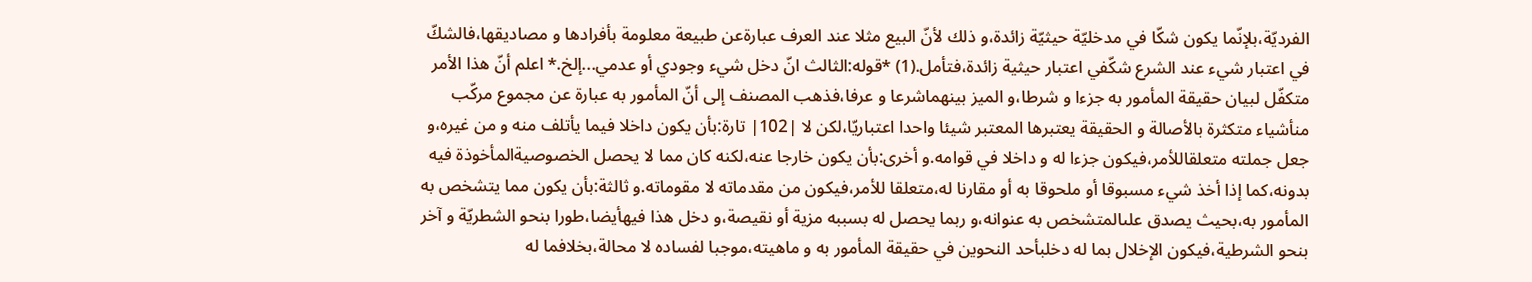الفرديّة،بلإنّما يكون شكّا في مدخليّة حيثيّة زائدة،و ذلك لأنّ البيع مثلا عند العرف عبارةعن طبيعة معلومة بأفرادها و مصاديقها،فالشكّ في اعتبار شيء عند الشرع شكّفي اعتبار حيثية زائدة،فتأمل.(1) *قوله:الثالث انّ دخل شيء وجودي أو عدمي...إلخ.* اعلم أنّ هذا الأمر متكفّل لبيان حقيقة المأمور به جزءا و شرطا،و الميز بينهماشرعا و عرفا،فذهب المصنف إلى أنّ المأمور به عبارة عن مجموع مركّب منأشياء متكثرة بالأصالة و الحقيقة يعتبرها المعتبر شيئا واحدا اعتباريّا،لكن لا |102| تارة:بأن يكون داخلا فيما يأتلف منه و من غيره،و جعل جملته متعلقاللأمر،فيكون جزءا له و داخلا في قوامه.و أخرى:بأن يكون خارجا عنه،لكنه كان مما لا يحصل الخصوصيةالمأخوذة فيه بدونه،كما إذا أخذ شيء مسبوقا أو ملحوقا به أو مقارنا له،متعلقا للأمر،فيكون من مقدماته لا مقوماته.و ثالثة:بأن يكون مما يتشخص به المأمور به،بحيث يصدق علىالمتشخص به عنوانه،و ربما يحصل له بسببه مزية أو نقيصة،و دخل هذا فيهأيضا،طورا بنحو الشطريّة و آخر بنحو الشرطية،فيكون الإخلال بما له دخلبأحد النحوين في حقيقة المأمور به و ماهيته،موجبا لفساده لا محالة،بخلافما له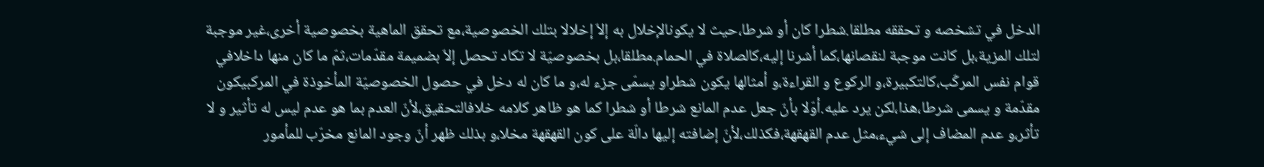الدخل في تشخصه و تحققه مطلقا.شطرا كان أو شرطا،حيث لا يكونالإخلال به إلاّ إخلالا بتلك الخصوصية،مع تحقق الماهية بخصوصية أخرى،غير موجبة لتلك المزية،بل كانت موجبة لنقصانها،كما أشرنا إليه،كالصلاة في الحمام.مطلقا،بل بخصوصيّة لا تكاد تحصل إلاّ بضميمة مقدّمات،ثمّ ما كان منها داخلافي قوام نفس المركّب،كالتكبيرة،و الركوع و القراءة،و أمثالها يكون شطراو يسمّى جزء له،و ما كان له دخل في حصول الخصوصيّة المأخوذة في المركبيكون مقدّمة و يسمى شرطا،هذا،لكن يرد عليه.أوّلا بأنّ جعل عدم المانع شرطا أو شطرا كما هو ظاهر كلامه خلافالتحقيق،لأنّ العدم بما هو عدم ليس له تأثير و لا تأثر،و عدم المضاف إلى شيء،مثل عدم القهقهة،فكذلك،لأنّ إضافته إليها دالّة على كون القهقهة مخلا،و بذلك ظهر أنّ وجود المانع مخرّب للمأمور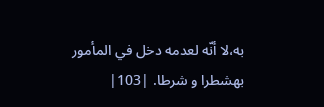به،لا أنّه لعدمه دخل في المأمور بهشطرا و شرطا. |103|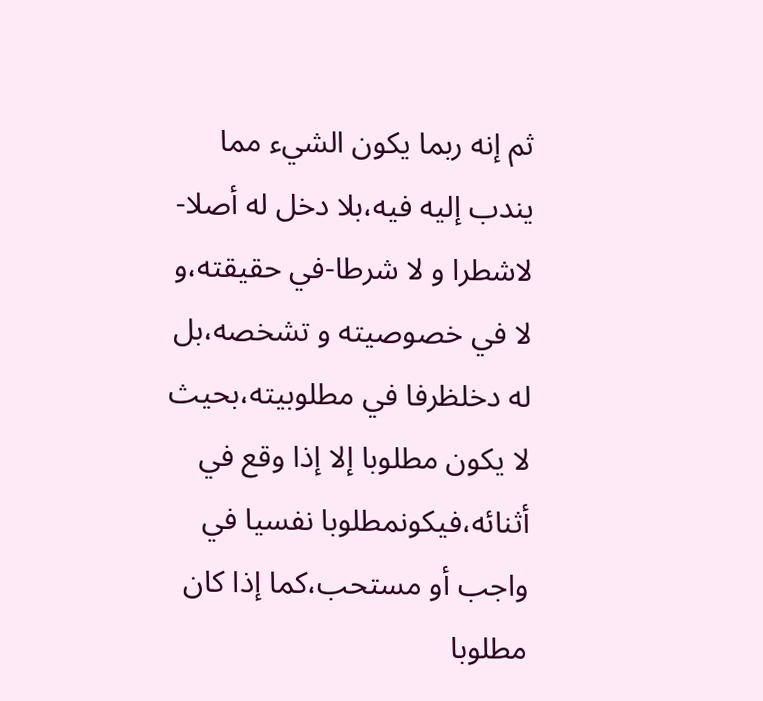ثم إنه ربما يكون الشيء مما يندب إليه فيه،بلا دخل له أصلا-لاشطرا و لا شرطا-في حقيقته،و لا في خصوصيته و تشخصه،بل له دخلظرفا في مطلوبيته،بحيث لا يكون مطلوبا إلا إذا وقع في أثنائه،فيكونمطلوبا نفسيا في واجب أو مستحب،كما إذا كان مطلوبا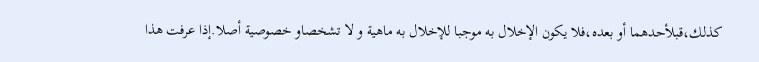كذلك،قبلأحدهما أو بعده،فلا يكون الإخلال به موجبا للإخلال به ماهية و لا تشخصاو خصوصية أصلا.إذا عرفت هذا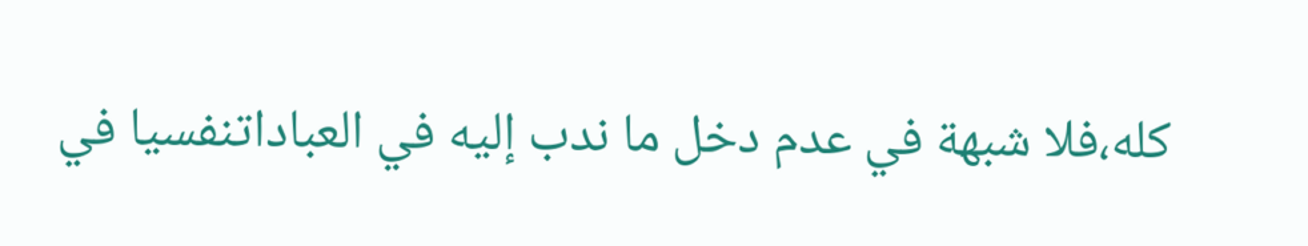كله،فلا شبهة في عدم دخل ما ندب إليه في العباداتنفسيا في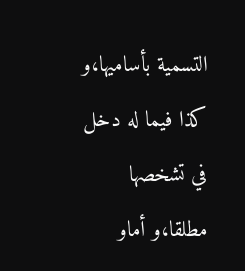التسمية بأساميها،و كذا فيما له دخل في تشخصها مطلقا،و أماو